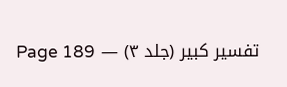تفسیر کبیر (جلد ۳) — Page 189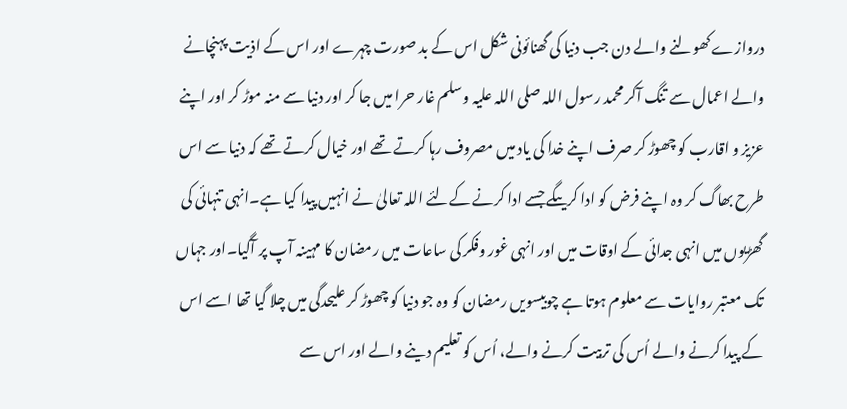دروازے کھولنے والے دن جب دنیا کی گھنائونی شکل اس کے بد صورت چہرے اور اس کے اذیت پہنچانے والے اعمال سے تنگ آکر محمد رسول اللہ صلی اللہ علیہ وسلم غار حرا میں جا کر اور دنیا سے منہ موڑ کر اور اپنے عزیز و اقارب کو چھوڑ کر صرف اپنے خدا کی یاد میں مصروف رہا کرتے تھے اور خیال کرتے تھے کہ دنیا سے اس طرح بھاگ کر وہ اپنے فرض کو ادا کریںگے جسے ادا کرنے کےلئے اللہ تعالیٰ نے انہیں پیدا کیا ہے۔انہی تنہائی کی گھڑیوں میں انہی جدائی کے اوقات میں اور انہی غور وفکر کی ساعات میں رمضان کا مہینہ آپ پر آگیا۔اور جہاں تک معتبر روایات سے معلوم ہوتا ہے چوبیسویں رمضان کو وہ جو دنیا کو چھوڑ کر علیحدگی میں چلا گیا تھا اسے اس کے پیدا کرنے والے اُس کی تربیت کرنے والے، اُس کو تعلیم دینے والے اور اس سے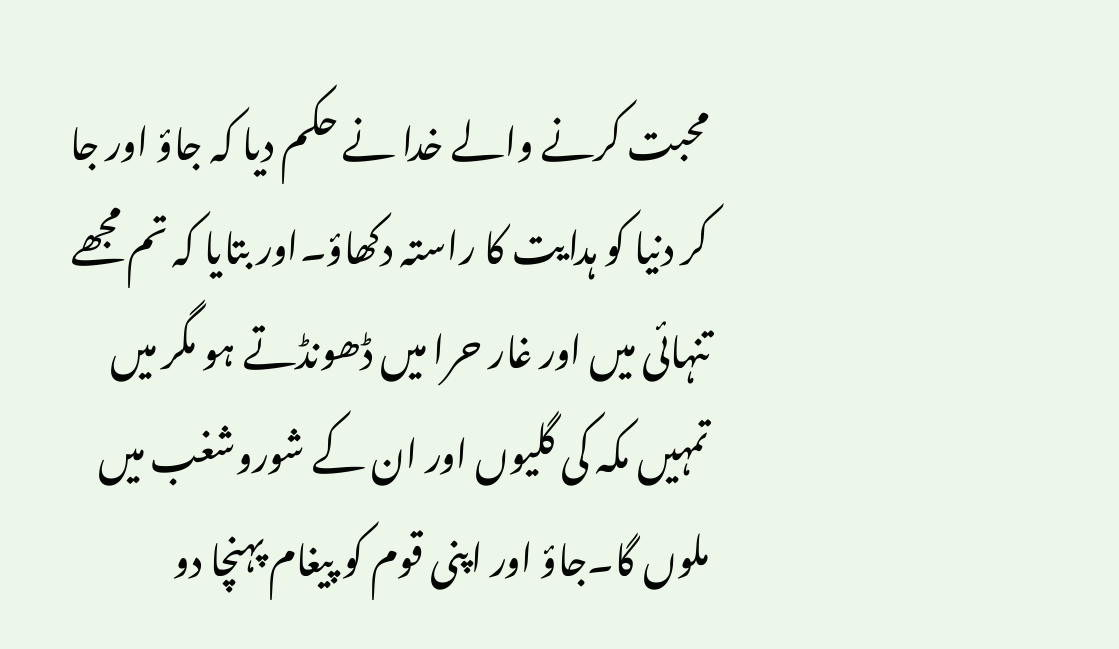محبت کرنے والے خدا نے حکم دیا کہ جاؤ اور جا کر دنیا کو ہدایت کا راستہ دکھاؤ۔اور بتایا کہ تم مجھے تنہائی میں اور غار حرا میں ڈھونڈتے ہو مگر میں تمہیں مکہ کی گلیوں اور ان کے شوروشغب میں ملوں گا۔جاؤ اور اپنی قوم کو پیغام پہنچا دو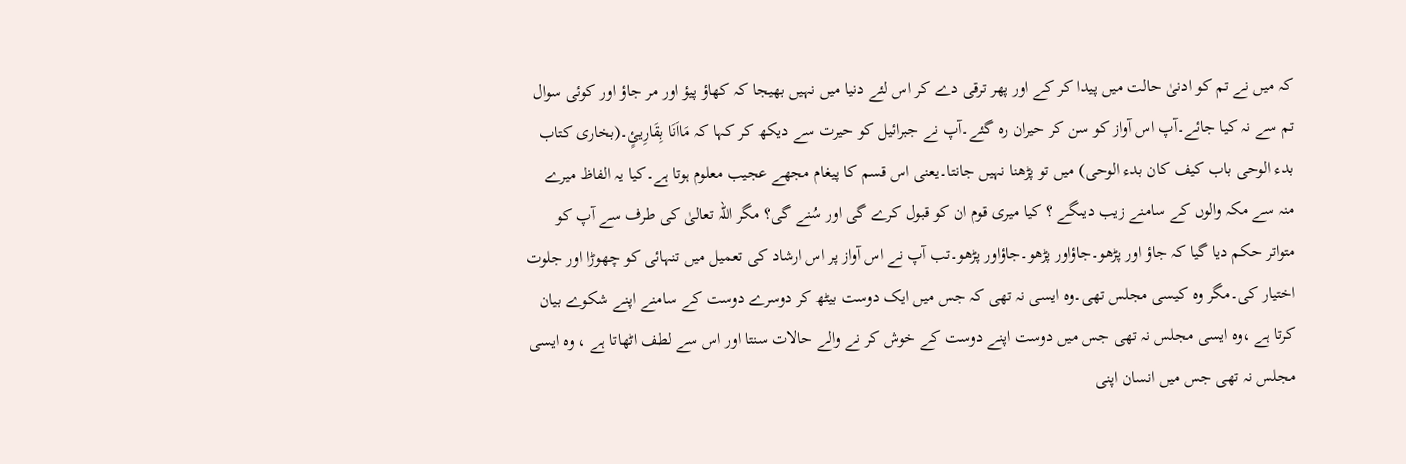کہ میں نے تم کو ادنیٰ حالت میں پیدا کر کے اور پھر ترقی دے کر اس لئے دنیا میں نہیں بھیجا کہ کھاؤ پیؤ اور مر جاؤ اور کوئی سوال تم سے نہ کیا جائے۔آپ اس آواز کو سن کر حیران رہ گئے۔آپ نے جبرائیل کو حیرت سے دیکھ کر کہا کہ مَااَنَا بِقَارِیئٍ۔(بخاری کتاب بدء الوحی باب کیف کان بدء الوحی) میں تو پڑھنا نہیں جانتا۔یعنی اس قسم کا پیغام مجھے عجیب معلوم ہوتا ہے۔کیا یہ الفاظ میرے منہ سے مکہ والوں کے سامنے زیب دیںگے ؟ کیا میری قوم ان کو قبول کرے گی اور سُنے گی؟ مگر اللہ تعالیٰ کی طرف سے آپ کو متواتر حکم دیا گیا کہ جاؤ اور پڑھو۔جاؤاور پڑھو۔جاؤاور پڑھو۔تب آپ نے اس آواز پر اس ارشاد کی تعمیل میں تنہائی کو چھوڑا اور جلوت اختیار کی۔مگر وہ کیسی مجلس تھی۔وہ ایسی نہ تھی کہ جس میں ایک دوست بیٹھ کر دوسرے دوست کے سامنے اپنے شکوے بیان کرتا ہے ،وہ ایسی مجلس نہ تھی جس میں دوست اپنے دوست کے خوش کر نے والے حالات سنتا اور اس سے لطف اٹھاتا ہے ، وہ ایسی مجلس نہ تھی جس میں انسان اپنی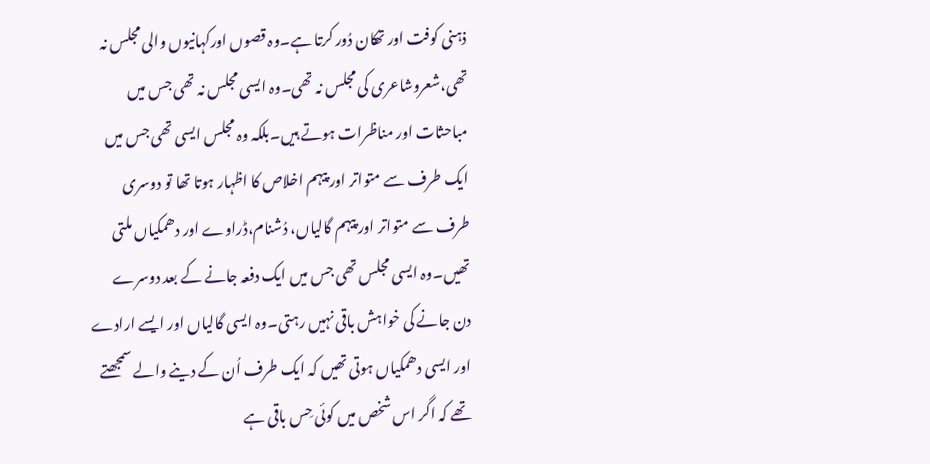ذہنی کوفت اور تھکان دُور کرتا ہے۔وہ قصوں اورکہانیوں والی مجلس نہ تھی،شعروشاعری کی مجلس نہ تھی۔وہ ایسی مجلس نہ تھی جس میں مباحثات اور مناظرات ہوتے ہیں۔بلکہ وہ مجلس ایسی تھی جس میں ایک طرف سے متواتر اور پیہم اخلاص کا اظہار ہوتا تھا تو دوسری طرف سے متواتر اور پیہم گالیاں، دُشنام،ڈراوے اور دھمکیاں ملتی تھیں۔وہ ایسی مجلس تھی جس میں ایک دفعہ جانے کے بعد دوسرے دن جانے کی خواہش باقی نہیں رہتی۔وہ ایسی گالیاں اور ایسے ارادے اور ایسی دھمکیاں ہوتی تھیں کہ ایک طرف اُن کے دینے والے سمجھتے تھے کہ اگر اس شخص میں کوئی حِس باقی ہے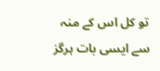تو کل اس کے منہ سے ایسی بات ہرگز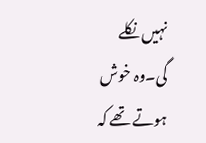نہیں نکلے گی۔وہ خوش ہوتے تھے کہ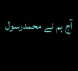آج ہم نے محمدرسول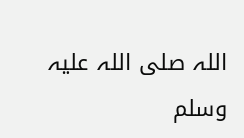اللہ صلی اللہ علیہ وسلم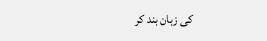کی زبان بند کر